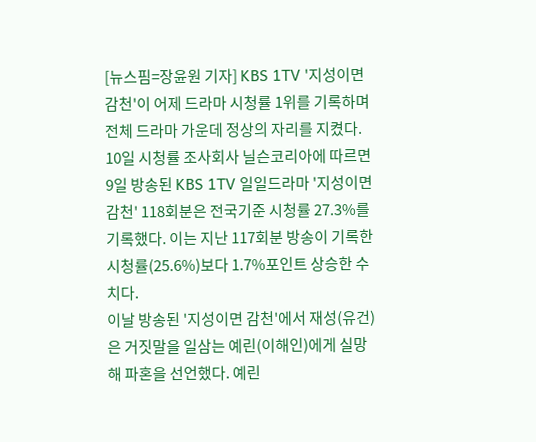[뉴스핌=장윤원 기자] KBS 1TV '지성이면 감천'이 어제 드라마 시청률 1위를 기록하며 전체 드라마 가운데 정상의 자리를 지켰다.
10일 시청률 조사회사 닐슨코리아에 따르면 9일 방송된 KBS 1TV 일일드라마 '지성이면 감천' 118회분은 전국기준 시청률 27.3%를 기록했다. 이는 지난 117회분 방송이 기록한 시청률(25.6%)보다 1.7%포인트 상승한 수치다.
이날 방송된 '지성이면 감천'에서 재성(유건)은 거짓말을 일삼는 예린(이해인)에게 실망해 파혼을 선언했다. 예린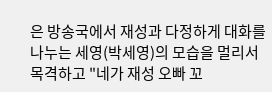은 방송국에서 재성과 다정하게 대화를 나누는 세영(박세영)의 모습을 멀리서 목격하고 "네가 재성 오빠 꼬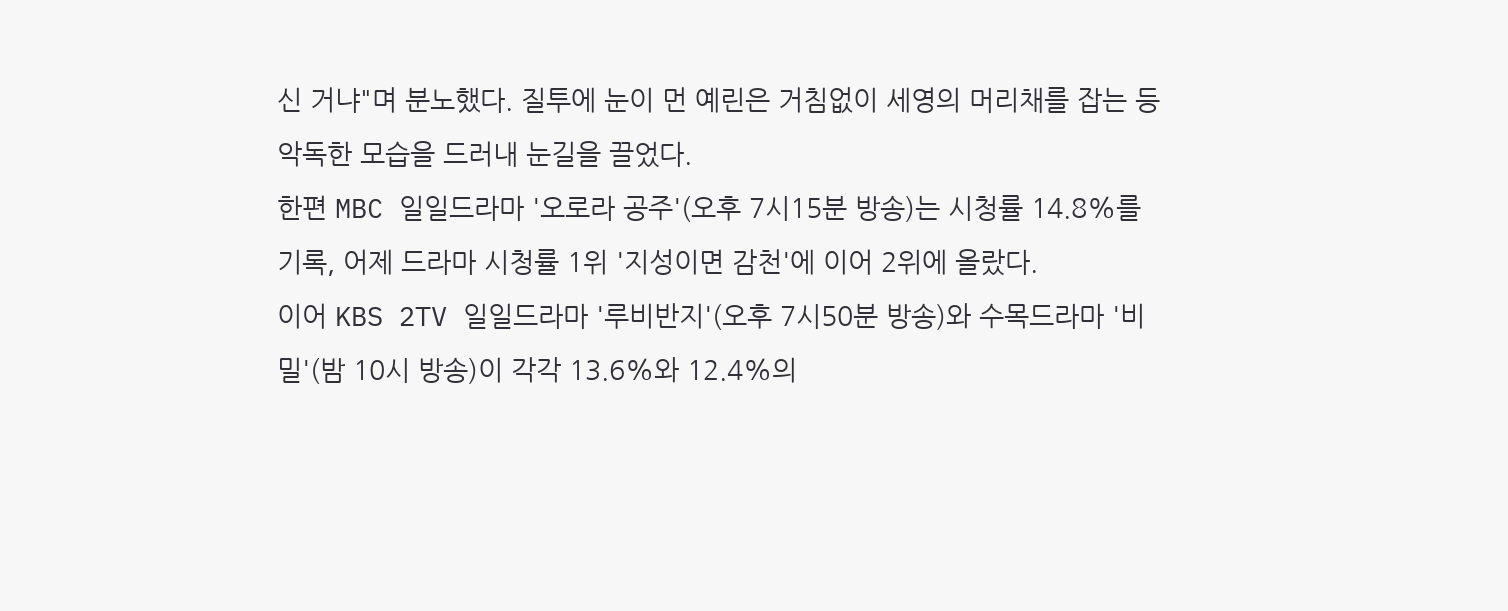신 거냐"며 분노했다. 질투에 눈이 먼 예린은 거침없이 세영의 머리채를 잡는 등 악독한 모습을 드러내 눈길을 끌었다.
한편 MBC 일일드라마 '오로라 공주'(오후 7시15분 방송)는 시청률 14.8%를 기록, 어제 드라마 시청률 1위 '지성이면 감천'에 이어 2위에 올랐다.
이어 KBS 2TV 일일드라마 '루비반지'(오후 7시50분 방송)와 수목드라마 '비밀'(밤 10시 방송)이 각각 13.6%와 12.4%의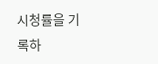시청률을 기록하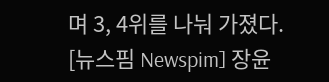며 3, 4위를 나눠 가졌다.
[뉴스핌 Newspim] 장윤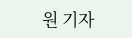원 기자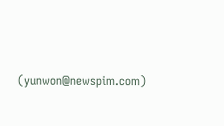(yunwon@newspim.com)